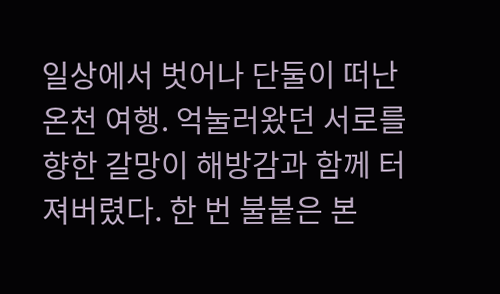일상에서 벗어나 단둘이 떠난 온천 여행. 억눌러왔던 서로를 향한 갈망이 해방감과 함께 터져버렸다. 한 번 불붙은 본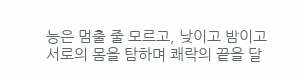능은 멈출 줄 모르고, 낮이고 밤이고 서로의 몸을 탐하며 쾌락의 끝을 달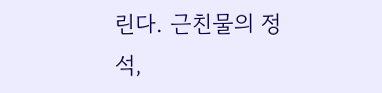린다. 근친물의 정석,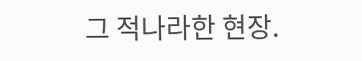그 적나라한 현장.